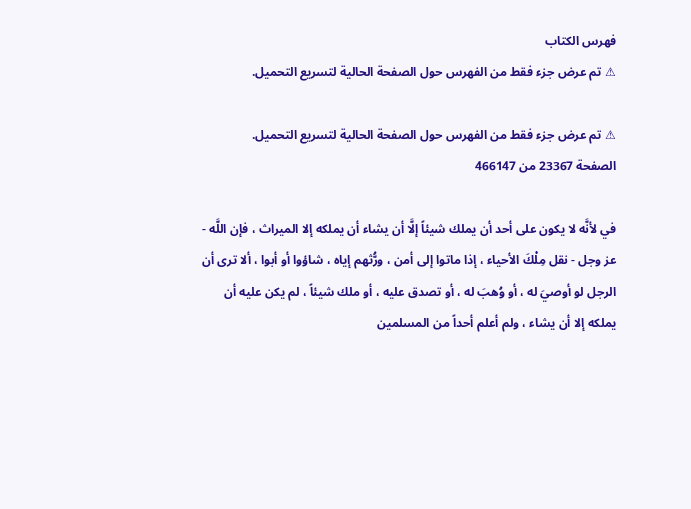فهرس الكتاب
⚠ تم عرض جزء فقط من الفهرس حول الصفحة الحالية لتسريع التحميل.

⚠ تم عرض جزء فقط من الفهرس حول الصفحة الحالية لتسريع التحميل.
الصفحة 23367 من 466147

في لأنَّه لا يكون على أحد أن يملك شيئاً إلَّا أن يشاء أن يملكه إلا الميراث ، فإن اللَّه - عز وجل - نقل مِلْكَ الأحياء ، إذا ماتوا إلى أمن ، ورُّثهم إياه ، شاؤوا أو أبوا ، ألا ترى أن الرجل لو أوصيَ له ، أو وُهبَ له ، أو تصدق عليه ، أو ملك شيئاً ، لم يكن عليه أن يملكه إلا أن يشاء ، ولم أعلم أحداً من المسلمين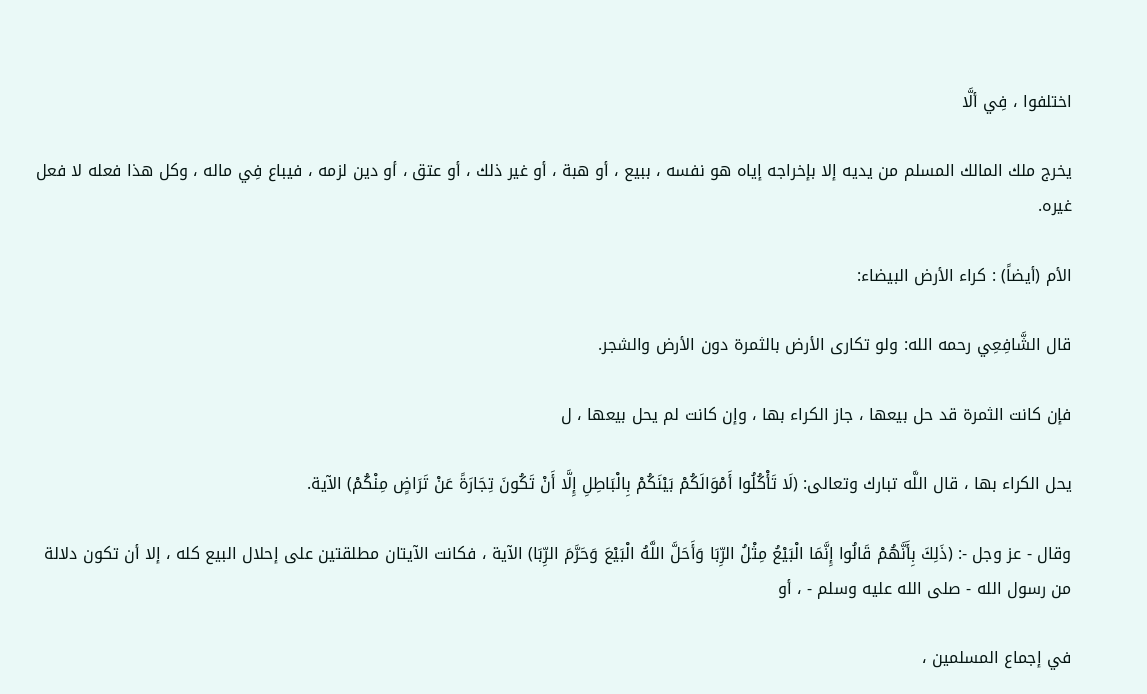اختلفوا ، فِي ألَّا

يخرج ملك المالك المسلم من يديه إلا بإخراجه إياه هو نفسه ، ببيع ، أو هبة ، أو غير ذلك ، أو عتق ، أو دين لزمه ، فيباع فِي ماله ، وكل هذا فعله لا فعل غيره.

الأم (أيضاً) : كراء الأرض البيضاء:

قال الشَّافِعِي رحمه الله: ولو تكارى الأرض بالثمرة دون الأرض والشجر.

فإن كانت الثمرة قد حل بيعها ، جاز الكراء بها ، وإن كانت لم يحل بيعها ، ل

يحل الكراء بها ، قال اللَّه تبارك وتعالى: (لَا تَأْكُلُوا أَمْوَالَكُمْ بَيْنَكُمْ بِالْبَاطِلِ إِلَّا أَنْ تَكُونَ تِجَارَةً عَنْ تَرَاضٍ مِنْكُمْ) الآية.

وقال - عز وجل -: (ذَلِكَ بِأَنَّهُمْ قَالُوا إِنَّمَا الْبَيْعُ مِثْلُ الرِّبَا وَأَحَلَّ اللَّهُ الْبَيْعَ وَحَرَّمَ الرِّبَا) الآية ، فكانت الآيتان مطلقتين على إحلال البيع كله ، إلا أن تكون دلالة من رسول الله - صلى الله عليه وسلم - ، أو

في إجماع المسلمين ،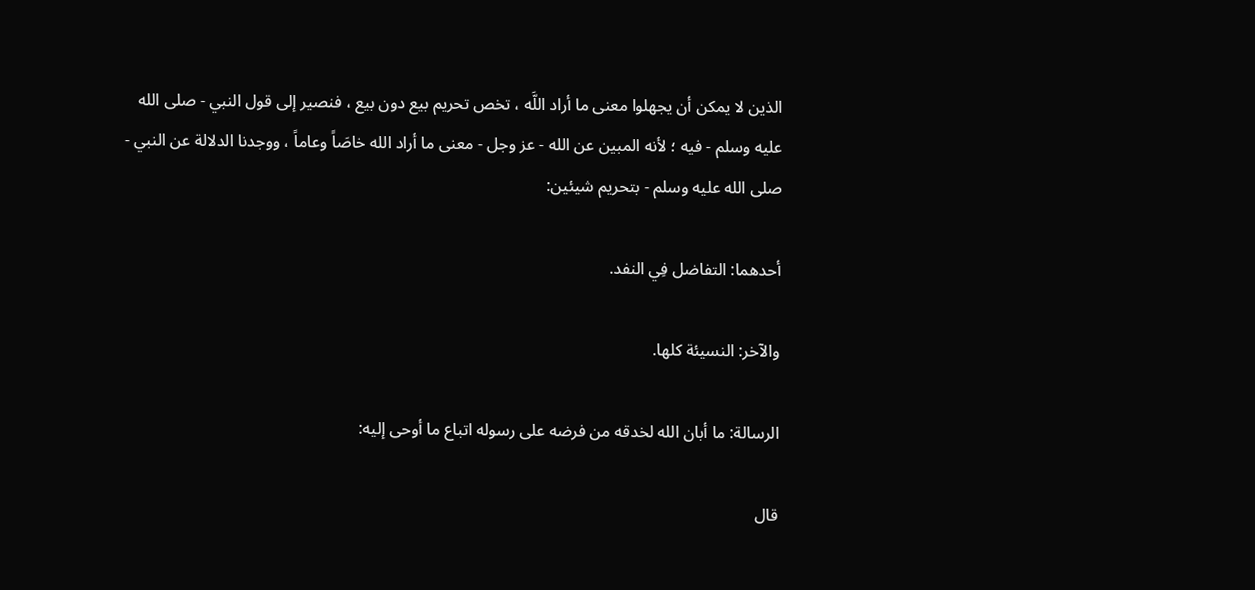الذين لا يمكن أن يجهلوا معنى ما أراد اللَّه ، تخص تحريم بيع دون بيع ، فنصير إلى قول النبي - صلى الله عليه وسلم - فيه ؛ لأنه المبين عن الله - عز وجل - معنى ما أراد الله خاصَاً وعاماً ، ووجدنا الدلالة عن النبي - صلى الله عليه وسلم - بتحريم شيئين:

أحدهما: التفاضل فِي النفد.

والآخر: النسيئة كلها.

الرسالة: ما أبان الله لخدقه من فرضه على رسوله اتباع ما أوحى إليه:

قال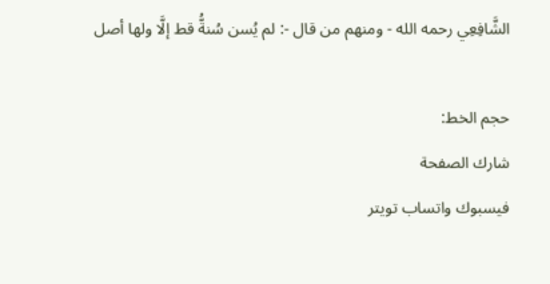الشَّافِعِي رحمه الله - ومنهم من قال -: لم يُسن سُنةُّ قط إلَّا ولها أصل

حجم الخط:
شارك الصفحة
فيسبوك واتساب تويتر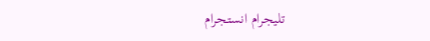تليجرام انستجرام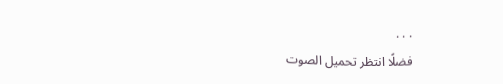. . .
فضلًا انتظر تحميل الصوت